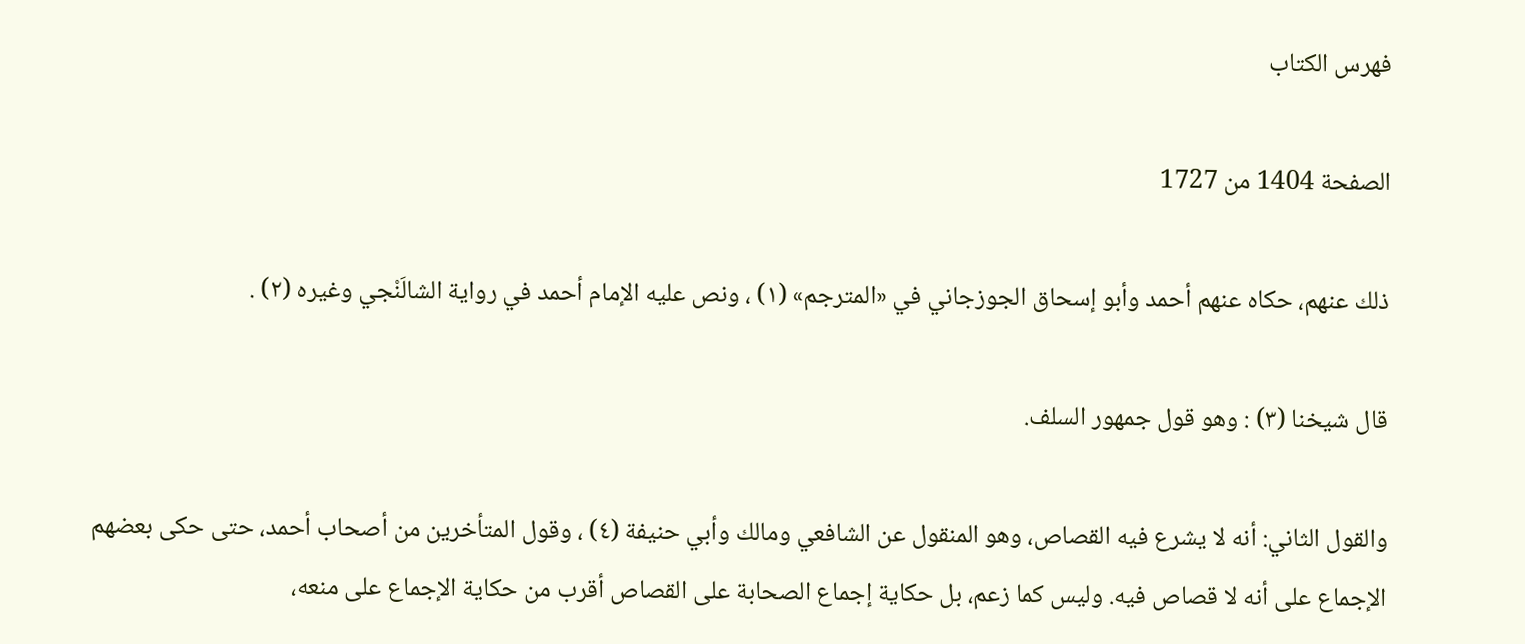فهرس الكتاب

الصفحة 1404 من 1727

ذلك عنهم، حكاه عنهم أحمد وأبو إسحاق الجوزجاني في «المترجم» (١) ، ونص عليه الإمام أحمد في رواية الشالَنْجي وغيره (٢) .

قال شيخنا (٣) : وهو قول جمهور السلف.

والقول الثاني: أنه لا يشرع فيه القصاص، وهو المنقول عن الشافعي ومالك وأبي حنيفة (٤) ، وقول المتأخرين من أصحاب أحمد، حتى حكى بعضهم الإجماع على أنه لا قصاص فيه. وليس كما زعم، بل حكاية إجماع الصحابة على القصاص أقرب من حكاية الإجماع على منعه،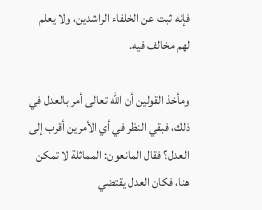فإنه ثبت عن الخلفاء الراشدين، ولا يعلم لهم مخالف فيه.

ومأخذ القولين أن الله تعالى أمر بالعدل في ذلك، فبقي النظر في أي الأمرين أقرب إلى العدل؟ فقال المانعون: المماثلة لا تمكن هنا، فكان العدل يقتضي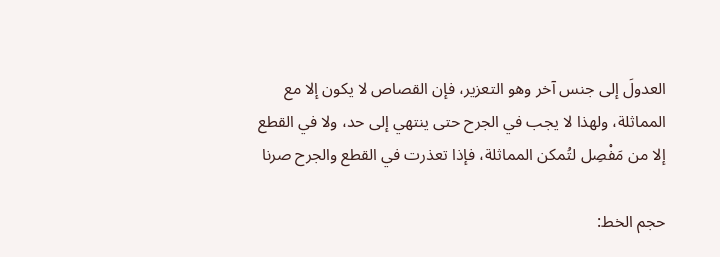العدولَ إلى جنس آخر وهو التعزير، فإن القصاص لا يكون إلا مع المماثلة، ولهذا لا يجب في الجرح حتى ينتهي إلى حد، ولا في القطع إلا من مَفْصِل لتُمكن المماثلة، فإذا تعذرت في القطع والجرح صرنا

حجم الخط: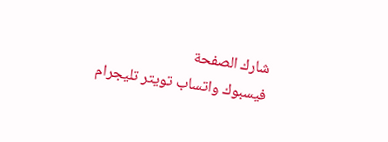شارك الصفحة
فيسبوك واتساب تويتر تليجرام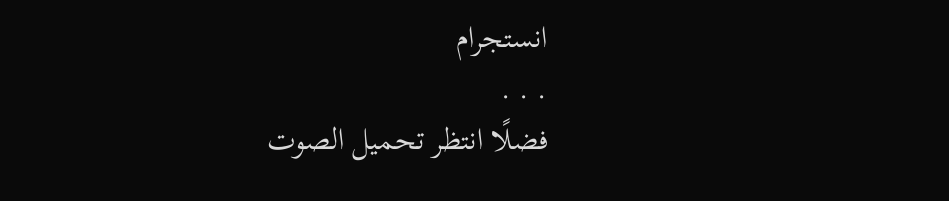انستجرام
. . .
فضلًا انتظر تحميل الصوت